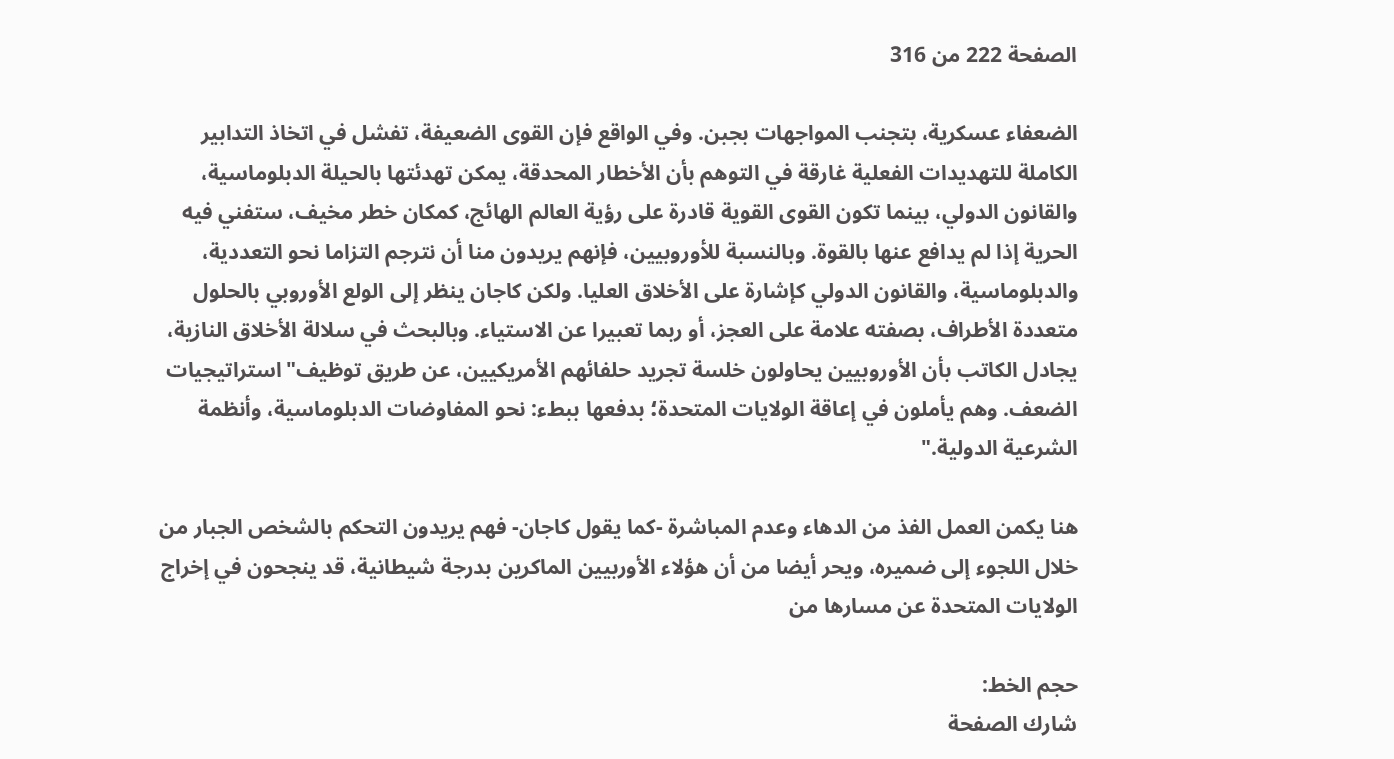الصفحة 222 من 316

الضعفاء عسكرية، بتجنب المواجهات بجبن. وفي الواقع فإن القوى الضعيفة، تفشل في اتخاذ التدابير الكاملة للتهديدات الفعلية غارقة في التوهم بأن الأخطار المحدقة، يمكن تهدئتها بالحيلة الدبلوماسية، والقانون الدولي، بينما تكون القوى القوية قادرة على رؤية العالم الهائج، كمكان خطر مخيف، ستفني فيه الحرية إذا لم يدافع عنها بالقوة. وبالنسبة للأوروبيين، فإنهم يريدون منا أن نترجم التزاما نحو التعددية، والدبلوماسية، والقانون الدولي كإشارة على الأخلاق العليا. ولكن كاجان ينظر إلى الولع الأوروبي بالحلول متعددة الأطراف، بصفته علامة على العجز، أو ربما تعبيرا عن الاستياء. وبالبحث في سلالة الأخلاق النازية، يجادل الكاتب بأن الأوروبيين يحاولون خلسة تجريد حلفائهم الأمريكيين، عن طريق توظيف"استراتيجيات الضعف. وهم يأملون في إعاقة الولايات المتحدة؛ بدفعها ببطء: نحو المفاوضات الدبلوماسية، وأنظمة الشرعية الدولية."

هنا يكمن العمل الفذ من الدهاء وعدم المباشرة -كما يقول کاجان- فهم يريدون التحكم بالشخص الجبار من خلال اللجوء إلى ضميره، ويحر أيضا من أن هؤلاء الأوربيين الماكرين بدرجة شيطانية، قد ينجحون في إخراج الولايات المتحدة عن مسارها من

حجم الخط:
شارك الصفحة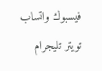فيسبوك واتساب تويتر تليجرام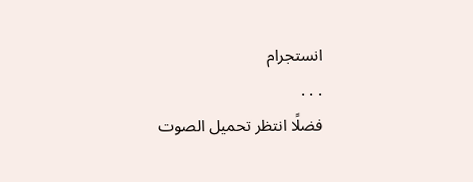انستجرام
. . .
فضلًا انتظر تحميل الصوت